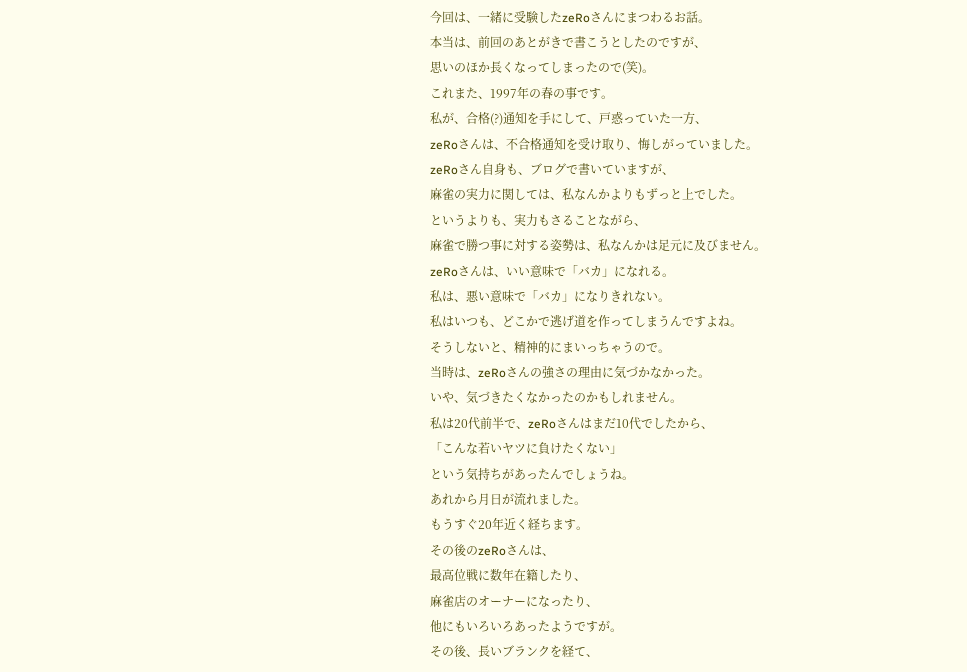今回は、一緒に受験したzeRoさんにまつわるお話。
本当は、前回のあとがきで書こうとしたのですが、
思いのほか長くなってしまったので(笑)。
これまた、1997年の春の事です。
私が、合格(?)通知を手にして、戸惑っていた一方、
zeRoさんは、不合格通知を受け取り、悔しがっていました。
zeRoさん自身も、ブログで書いていますが、
麻雀の実力に関しては、私なんかよりもずっと上でした。
というよりも、実力もさることながら、
麻雀で勝つ事に対する姿勢は、私なんかは足元に及びません。
zeRoさんは、いい意味で「バカ」になれる。
私は、悪い意味で「バカ」になりきれない。
私はいつも、どこかで逃げ道を作ってしまうんですよね。
そうしないと、精神的にまいっちゃうので。
当時は、zeRoさんの強さの理由に気づかなかった。
いや、気づきたくなかったのかもしれません。
私は20代前半で、zeRoさんはまだ10代でしたから、
「こんな若いヤツに負けたくない」
という気持ちがあったんでしょうね。
あれから月日が流れました。
もうすぐ20年近く経ちます。
その後のzeRoさんは、
最高位戦に数年在籍したり、
麻雀店のオーナーになったり、
他にもいろいろあったようですが。
その後、長いブランクを経て、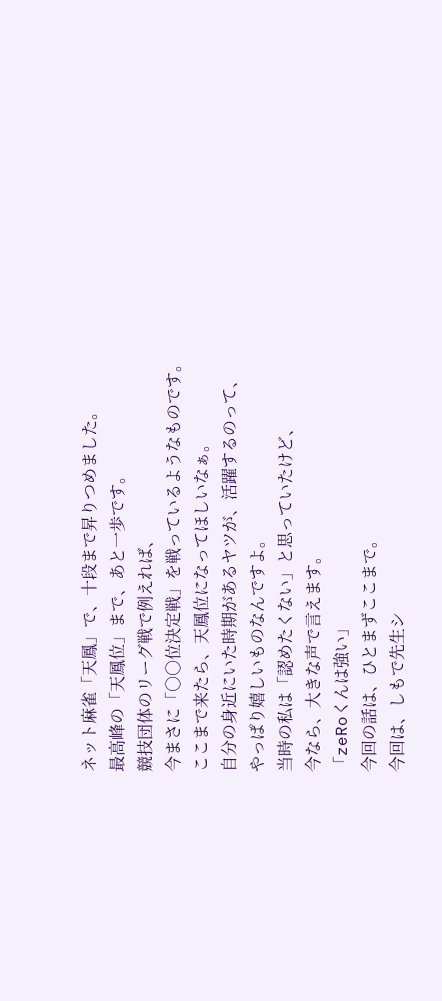ネット麻雀「天鳳」で、十段まで昇りつめました。
最高峰の「天鳳位」まで、あと一歩です。
競技団体のリーグ戦で例えれば、
今まさに「○○位決定戦」を戦っているようなものです。
ここまで来たら、天鳳位になってほしいなぁ。
自分の身近にいた時期があるヤツが、活躍するのって、
やっぱり嬉しいものなんですよ。
当時の私は「認めたくない」と思っていたけど、
今なら、大きな声で言えます。
「zeRoくんは強い」
今回の話は、ひとまずここまで。
今回は、しもで先生シ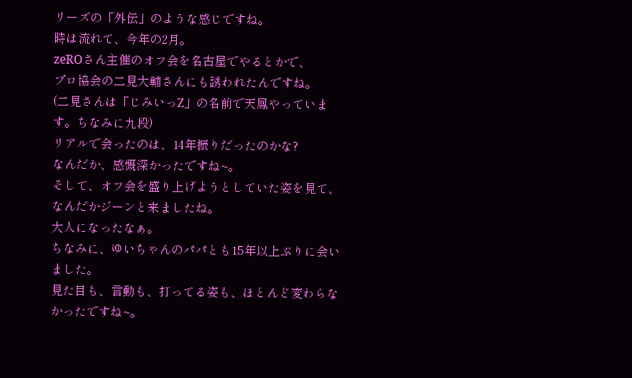リーズの「外伝」のような感じですね。
時は流れて、今年の2月。
zeROさん主催のオフ会を名古屋でやるとかで、
プロ協会の二見大輔さんにも誘われたんですね。
(二見さんは「じみいっZ」の名前で天鳳やっています。ちなみに九段)
リアルで会ったのは、14年振りだったのかな?
なんだか、感慨深かったですね~。
そして、オフ会を盛り上げようとしていた姿を見て、
なんだかジーンと来ましたね。
大人になったなぁ。
ちなみに、ゆいちゃんのパパとも15年以上ぶりに会いました。
見た目も、言動も、打ってる姿も、ほとんど変わらなかったですね~。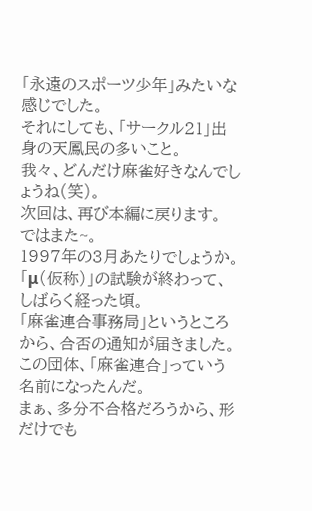「永遠のスポーツ少年」みたいな感じでした。
それにしても、「サークル21」出身の天鳳民の多いこと。
我々、どんだけ麻雀好きなんでしょうね(笑)。
次回は、再び本編に戻ります。
ではまた~。
1997年の3月あたりでしょうか。
「μ(仮称)」の試験が終わって、しばらく経った頃。
「麻雀連合事務局」というところから、合否の通知が届きました。
この団体、「麻雀連合」っていう名前になったんだ。
まぁ、多分不合格だろうから、形だけでも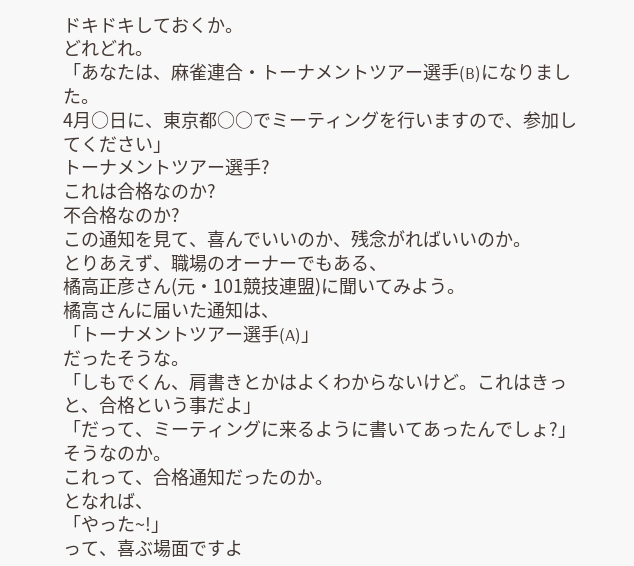ドキドキしておくか。
どれどれ。
「あなたは、麻雀連合・トーナメントツアー選手(B)になりました。
4月○日に、東京都○○でミーティングを行いますので、参加してください」
トーナメントツアー選手?
これは合格なのか?
不合格なのか?
この通知を見て、喜んでいいのか、残念がればいいのか。
とりあえず、職場のオーナーでもある、
橘高正彦さん(元・101競技連盟)に聞いてみよう。
橘高さんに届いた通知は、
「トーナメントツアー選手(A)」
だったそうな。
「しもでくん、肩書きとかはよくわからないけど。これはきっと、合格という事だよ」
「だって、ミーティングに来るように書いてあったんでしょ?」
そうなのか。
これって、合格通知だったのか。
となれば、
「やった~!」
って、喜ぶ場面ですよ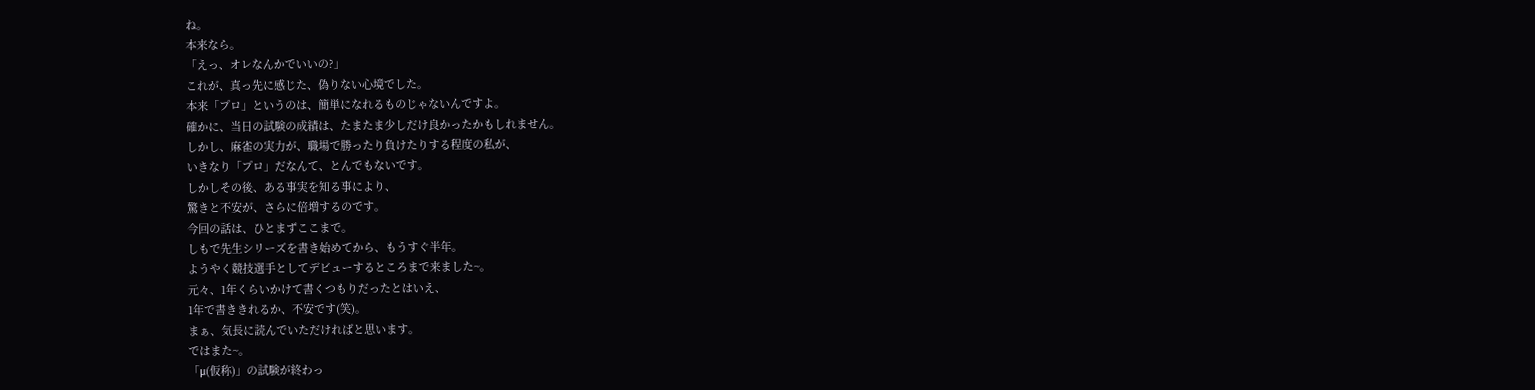ね。
本来なら。
「えっ、オレなんかでいいの?」
これが、真っ先に感じた、偽りない心境でした。
本来「プロ」というのは、簡単になれるものじゃないんですよ。
確かに、当日の試験の成績は、たまたま少しだけ良かったかもしれません。
しかし、麻雀の実力が、職場で勝ったり負けたりする程度の私が、
いきなり「プロ」だなんて、とんでもないです。
しかしその後、ある事実を知る事により、
驚きと不安が、さらに倍増するのです。
今回の話は、ひとまずここまで。
しもで先生シリーズを書き始めてから、もうすぐ半年。
ようやく競技選手としてデビューするところまで来ました~。
元々、1年くらいかけて書くつもりだったとはいえ、
1年で書ききれるか、不安です(笑)。
まぁ、気長に読んでいただければと思います。
ではまた~。
「μ(仮称)」の試験が終わっ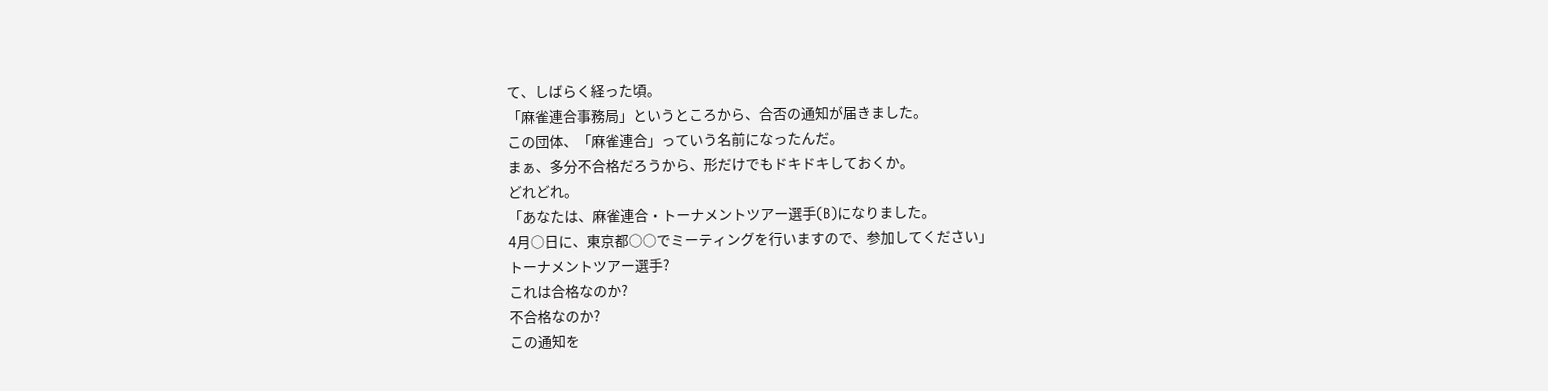て、しばらく経った頃。
「麻雀連合事務局」というところから、合否の通知が届きました。
この団体、「麻雀連合」っていう名前になったんだ。
まぁ、多分不合格だろうから、形だけでもドキドキしておくか。
どれどれ。
「あなたは、麻雀連合・トーナメントツアー選手(B)になりました。
4月○日に、東京都○○でミーティングを行いますので、参加してください」
トーナメントツアー選手?
これは合格なのか?
不合格なのか?
この通知を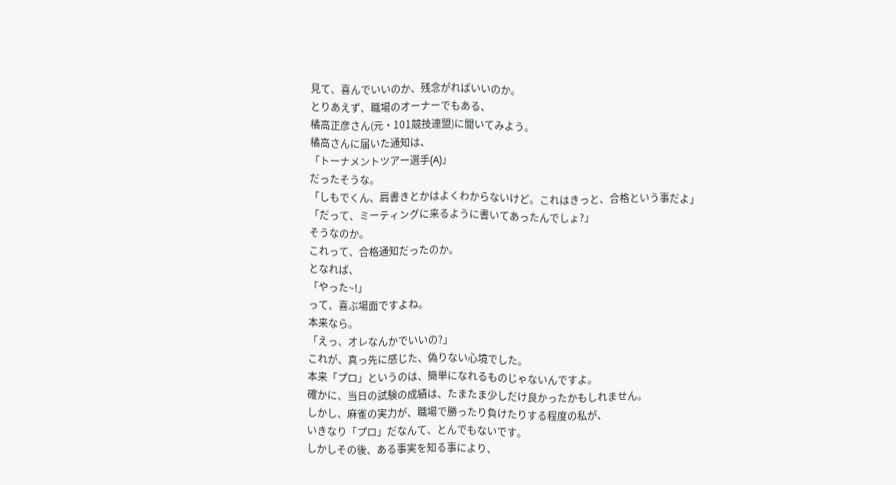見て、喜んでいいのか、残念がればいいのか。
とりあえず、職場のオーナーでもある、
橘高正彦さん(元・101競技連盟)に聞いてみよう。
橘高さんに届いた通知は、
「トーナメントツアー選手(A)」
だったそうな。
「しもでくん、肩書きとかはよくわからないけど。これはきっと、合格という事だよ」
「だって、ミーティングに来るように書いてあったんでしょ?」
そうなのか。
これって、合格通知だったのか。
となれば、
「やった~!」
って、喜ぶ場面ですよね。
本来なら。
「えっ、オレなんかでいいの?」
これが、真っ先に感じた、偽りない心境でした。
本来「プロ」というのは、簡単になれるものじゃないんですよ。
確かに、当日の試験の成績は、たまたま少しだけ良かったかもしれません。
しかし、麻雀の実力が、職場で勝ったり負けたりする程度の私が、
いきなり「プロ」だなんて、とんでもないです。
しかしその後、ある事実を知る事により、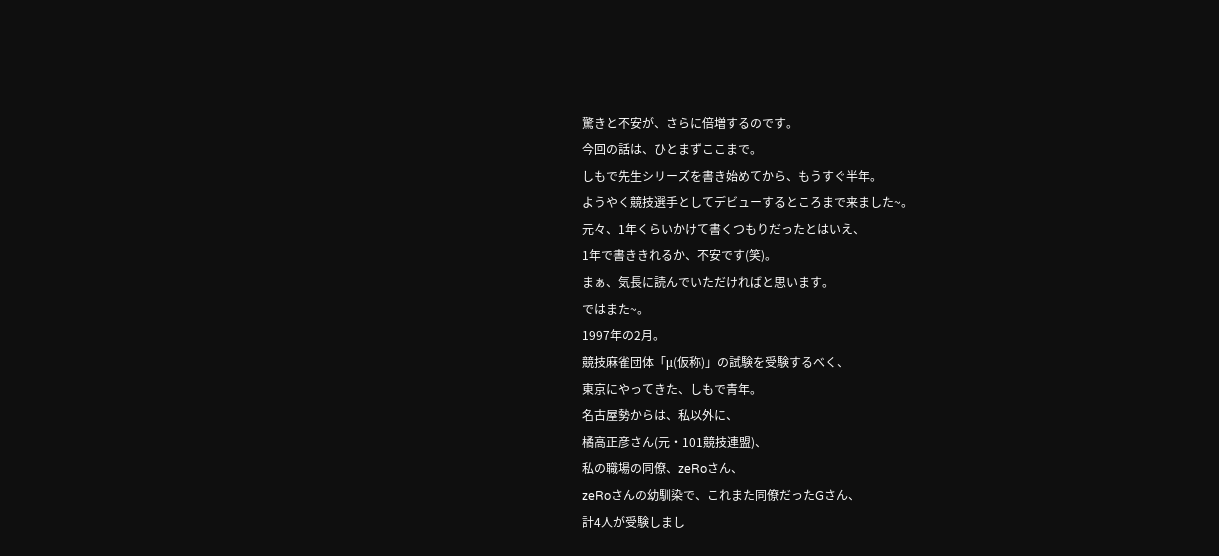驚きと不安が、さらに倍増するのです。
今回の話は、ひとまずここまで。
しもで先生シリーズを書き始めてから、もうすぐ半年。
ようやく競技選手としてデビューするところまで来ました~。
元々、1年くらいかけて書くつもりだったとはいえ、
1年で書ききれるか、不安です(笑)。
まぁ、気長に読んでいただければと思います。
ではまた~。
1997年の2月。
競技麻雀団体「μ(仮称)」の試験を受験するべく、
東京にやってきた、しもで青年。
名古屋勢からは、私以外に、
橘高正彦さん(元・101競技連盟)、
私の職場の同僚、zeRoさん、
zeRoさんの幼馴染で、これまた同僚だったGさん、
計4人が受験しまし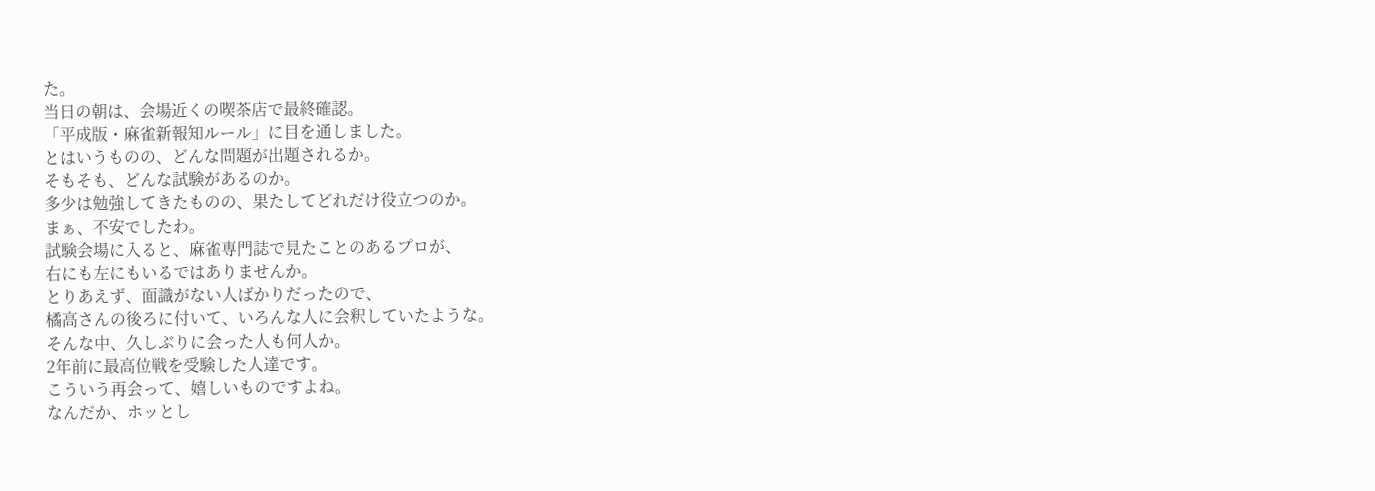た。
当日の朝は、会場近くの喫茶店で最終確認。
「平成版・麻雀新報知ルール」に目を通しました。
とはいうものの、どんな問題が出題されるか。
そもそも、どんな試験があるのか。
多少は勉強してきたものの、果たしてどれだけ役立つのか。
まぁ、不安でしたわ。
試験会場に入ると、麻雀専門誌で見たことのあるプロが、
右にも左にもいるではありませんか。
とりあえず、面識がない人ばかりだったので、
橘高さんの後ろに付いて、いろんな人に会釈していたような。
そんな中、久しぶりに会った人も何人か。
2年前に最高位戦を受験した人達です。
こういう再会って、嬉しいものですよね。
なんだか、ホッとし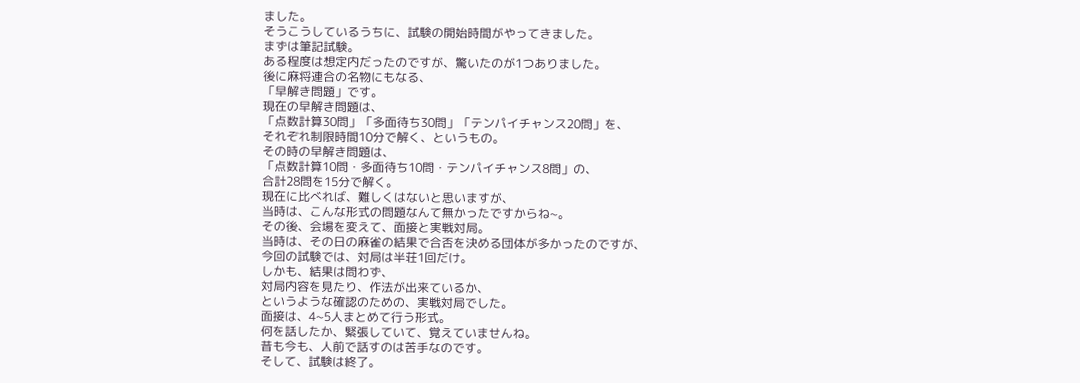ました。
そうこうしているうちに、試験の開始時間がやってきました。
まずは筆記試験。
ある程度は想定内だったのですが、驚いたのが1つありました。
後に麻将連合の名物にもなる、
「早解き問題」です。
現在の早解き問題は、
「点数計算30問」「多面待ち30問」「テンパイチャンス20問」を、
それぞれ制限時間10分で解く、というもの。
その時の早解き問題は、
「点数計算10問・多面待ち10問・テンパイチャンス8問」の、
合計28問を15分で解く。
現在に比べれば、難しくはないと思いますが、
当時は、こんな形式の問題なんて無かったですからね~。
その後、会場を変えて、面接と実戦対局。
当時は、その日の麻雀の結果で合否を決める団体が多かったのですが、
今回の試験では、対局は半荘1回だけ。
しかも、結果は問わず、
対局内容を見たり、作法が出来ているか、
というような確認のための、実戦対局でした。
面接は、4~5人まとめて行う形式。
何を話したか、緊張していて、覚えていませんね。
昔も今も、人前で話すのは苦手なのです。
そして、試験は終了。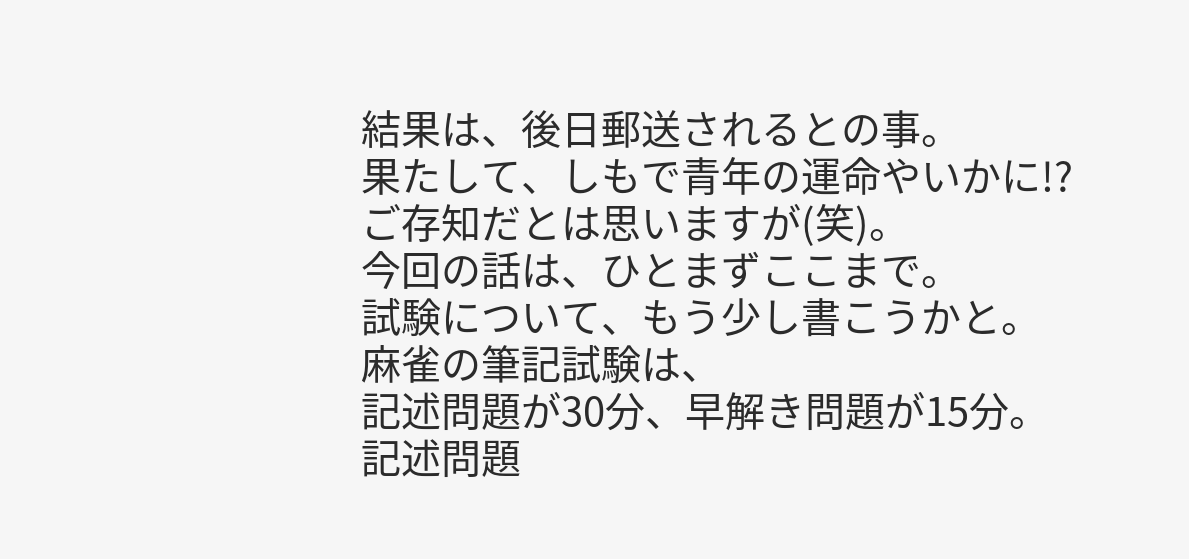結果は、後日郵送されるとの事。
果たして、しもで青年の運命やいかに!?
ご存知だとは思いますが(笑)。
今回の話は、ひとまずここまで。
試験について、もう少し書こうかと。
麻雀の筆記試験は、
記述問題が30分、早解き問題が15分。
記述問題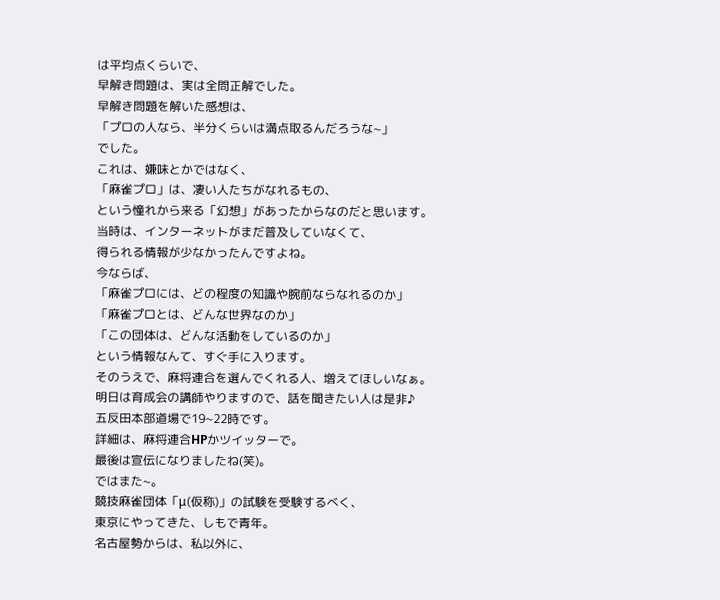は平均点くらいで、
早解き問題は、実は全問正解でした。
早解き問題を解いた感想は、
「プロの人なら、半分くらいは満点取るんだろうな~」
でした。
これは、嫌味とかではなく、
「麻雀プロ」は、凄い人たちがなれるもの、
という憧れから来る「幻想」があったからなのだと思います。
当時は、インターネットがまだ普及していなくて、
得られる情報が少なかったんですよね。
今ならば、
「麻雀プロには、どの程度の知識や腕前ならなれるのか」
「麻雀プロとは、どんな世界なのか」
「この団体は、どんな活動をしているのか」
という情報なんて、すぐ手に入ります。
そのうえで、麻将連合を選んでくれる人、増えてほしいなぁ。
明日は育成会の講師やりますので、話を聞きたい人は是非♪
五反田本部道場で19~22時です。
詳細は、麻将連合HPかツイッターで。
最後は宣伝になりましたね(笑)。
ではまた~。
競技麻雀団体「μ(仮称)」の試験を受験するべく、
東京にやってきた、しもで青年。
名古屋勢からは、私以外に、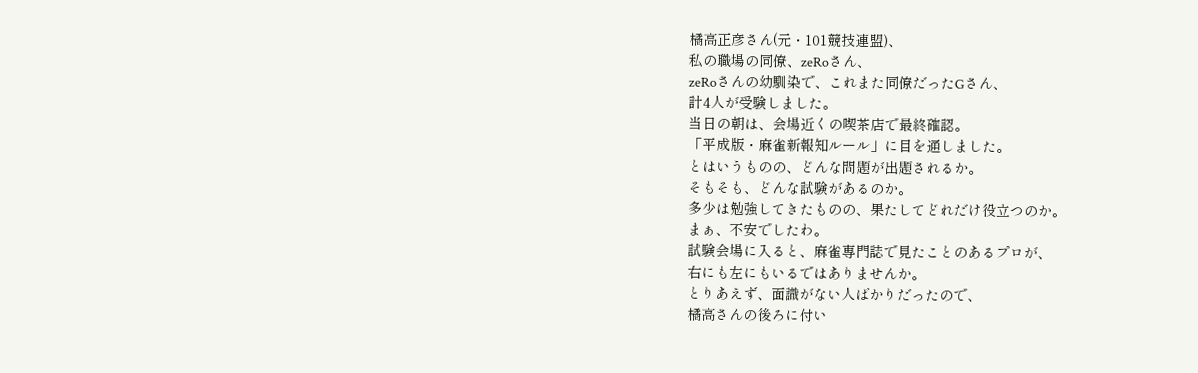橘高正彦さん(元・101競技連盟)、
私の職場の同僚、zeRoさん、
zeRoさんの幼馴染で、これまた同僚だったGさん、
計4人が受験しました。
当日の朝は、会場近くの喫茶店で最終確認。
「平成版・麻雀新報知ルール」に目を通しました。
とはいうものの、どんな問題が出題されるか。
そもそも、どんな試験があるのか。
多少は勉強してきたものの、果たしてどれだけ役立つのか。
まぁ、不安でしたわ。
試験会場に入ると、麻雀専門誌で見たことのあるプロが、
右にも左にもいるではありませんか。
とりあえず、面識がない人ばかりだったので、
橘高さんの後ろに付い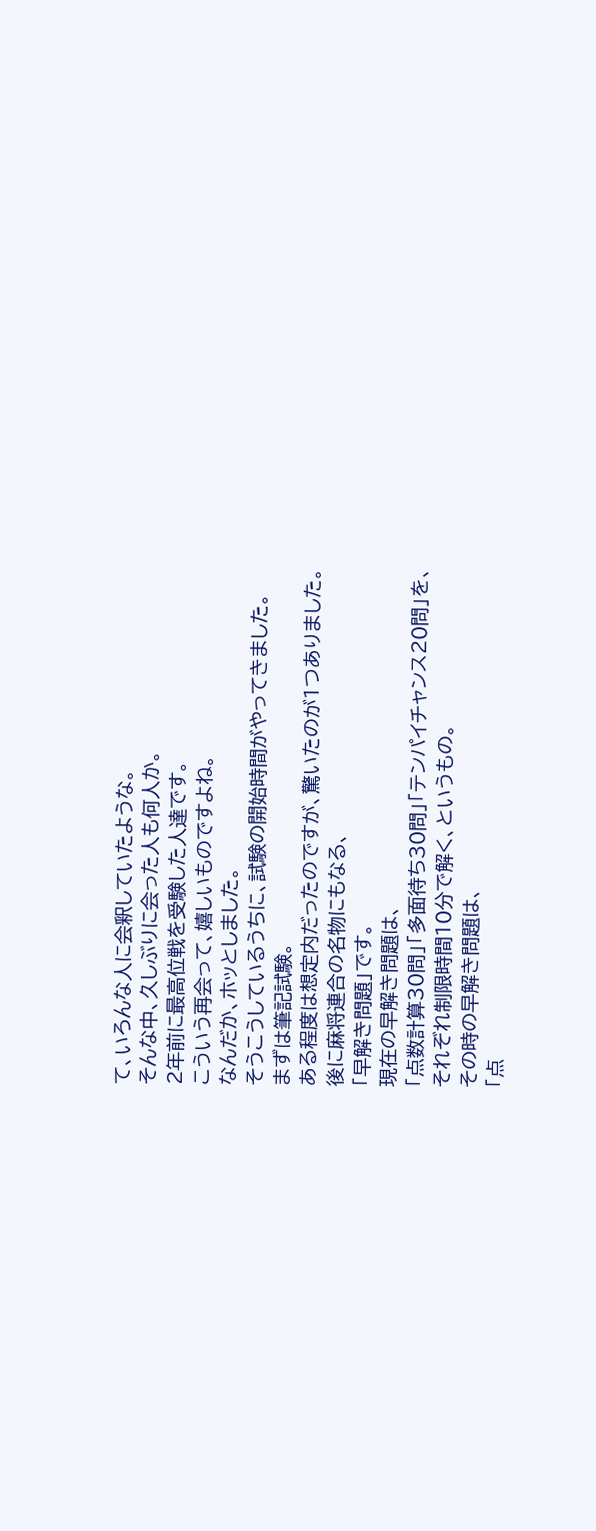て、いろんな人に会釈していたような。
そんな中、久しぶりに会った人も何人か。
2年前に最高位戦を受験した人達です。
こういう再会って、嬉しいものですよね。
なんだか、ホッとしました。
そうこうしているうちに、試験の開始時間がやってきました。
まずは筆記試験。
ある程度は想定内だったのですが、驚いたのが1つありました。
後に麻将連合の名物にもなる、
「早解き問題」です。
現在の早解き問題は、
「点数計算30問」「多面待ち30問」「テンパイチャンス20問」を、
それぞれ制限時間10分で解く、というもの。
その時の早解き問題は、
「点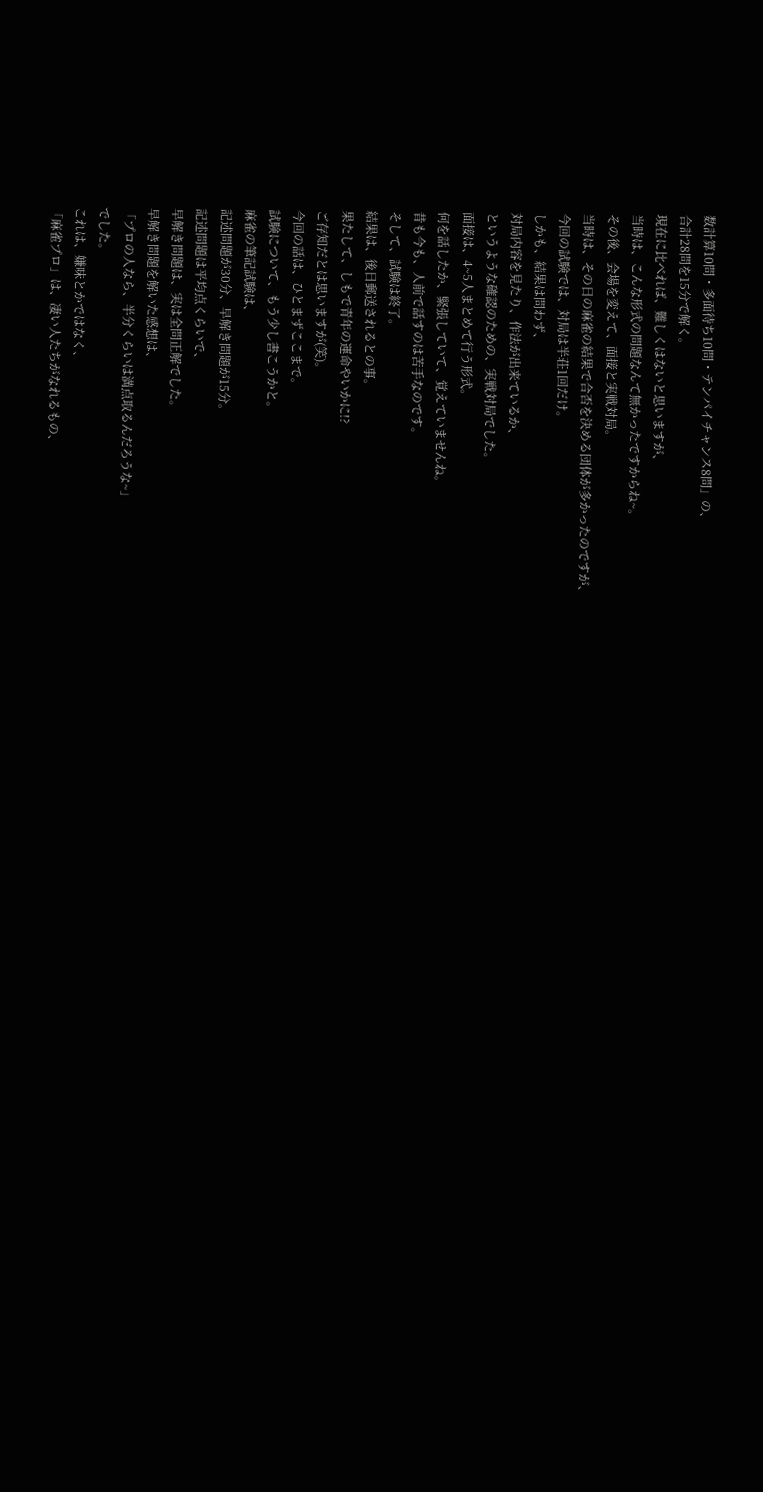数計算10問・多面待ち10問・テンパイチャンス8問」の、
合計28問を15分で解く。
現在に比べれば、難しくはないと思いますが、
当時は、こんな形式の問題なんて無かったですからね~。
その後、会場を変えて、面接と実戦対局。
当時は、その日の麻雀の結果で合否を決める団体が多かったのですが、
今回の試験では、対局は半荘1回だけ。
しかも、結果は問わず、
対局内容を見たり、作法が出来ているか、
というような確認のための、実戦対局でした。
面接は、4~5人まとめて行う形式。
何を話したか、緊張していて、覚えていませんね。
昔も今も、人前で話すのは苦手なのです。
そして、試験は終了。
結果は、後日郵送されるとの事。
果たして、しもで青年の運命やいかに!?
ご存知だとは思いますが(笑)。
今回の話は、ひとまずここまで。
試験について、もう少し書こうかと。
麻雀の筆記試験は、
記述問題が30分、早解き問題が15分。
記述問題は平均点くらいで、
早解き問題は、実は全問正解でした。
早解き問題を解いた感想は、
「プロの人なら、半分くらいは満点取るんだろうな~」
でした。
これは、嫌味とかではなく、
「麻雀プロ」は、凄い人たちがなれるもの、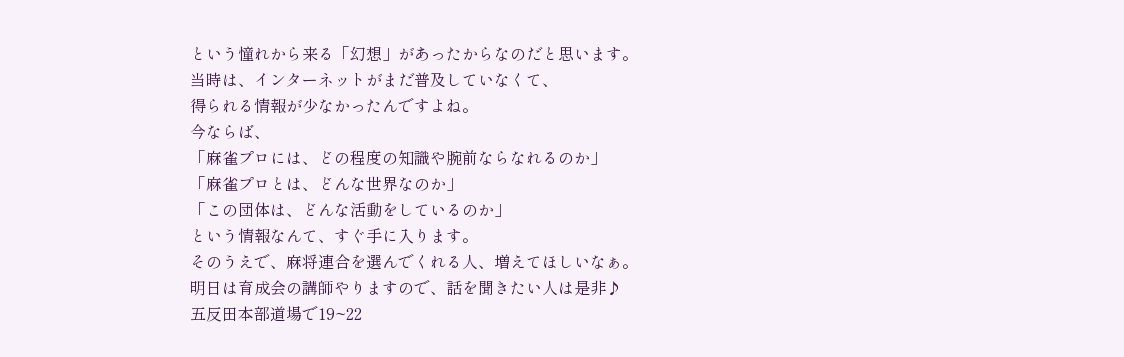という憧れから来る「幻想」があったからなのだと思います。
当時は、インターネットがまだ普及していなくて、
得られる情報が少なかったんですよね。
今ならば、
「麻雀プロには、どの程度の知識や腕前ならなれるのか」
「麻雀プロとは、どんな世界なのか」
「この団体は、どんな活動をしているのか」
という情報なんて、すぐ手に入ります。
そのうえで、麻将連合を選んでくれる人、増えてほしいなぁ。
明日は育成会の講師やりますので、話を聞きたい人は是非♪
五反田本部道場で19~22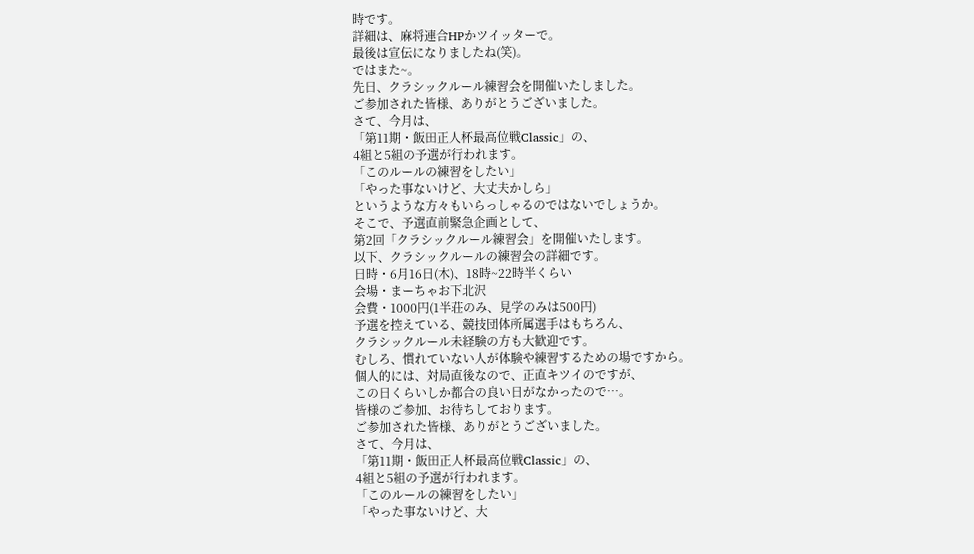時です。
詳細は、麻将連合HPかツイッターで。
最後は宣伝になりましたね(笑)。
ではまた~。
先日、クラシックルール練習会を開催いたしました。
ご参加された皆様、ありがとうございました。
さて、今月は、
「第11期・飯田正人杯最高位戦Classic」の、
4組と5組の予選が行われます。
「このルールの練習をしたい」
「やった事ないけど、大丈夫かしら」
というような方々もいらっしゃるのではないでしょうか。
そこで、予選直前緊急企画として、
第2回「クラシックルール練習会」を開催いたします。
以下、クラシックルールの練習会の詳細です。
日時・6月16日(木)、18時~22時半くらい
会場・まーちゃお下北沢
会費・1000円(1半荘のみ、見学のみは500円)
予選を控えている、競技団体所属選手はもちろん、
クラシックルール未経験の方も大歓迎です。
むしろ、慣れていない人が体験や練習するための場ですから。
個人的には、対局直後なので、正直キツイのですが、
この日くらいしか都合の良い日がなかったので…。
皆様のご参加、お待ちしております。
ご参加された皆様、ありがとうございました。
さて、今月は、
「第11期・飯田正人杯最高位戦Classic」の、
4組と5組の予選が行われます。
「このルールの練習をしたい」
「やった事ないけど、大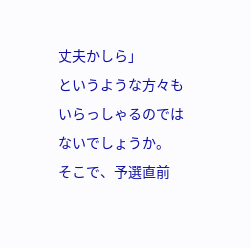丈夫かしら」
というような方々もいらっしゃるのではないでしょうか。
そこで、予選直前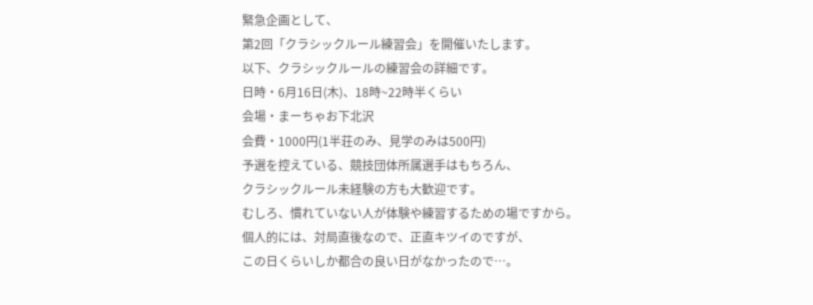緊急企画として、
第2回「クラシックルール練習会」を開催いたします。
以下、クラシックルールの練習会の詳細です。
日時・6月16日(木)、18時~22時半くらい
会場・まーちゃお下北沢
会費・1000円(1半荘のみ、見学のみは500円)
予選を控えている、競技団体所属選手はもちろん、
クラシックルール未経験の方も大歓迎です。
むしろ、慣れていない人が体験や練習するための場ですから。
個人的には、対局直後なので、正直キツイのですが、
この日くらいしか都合の良い日がなかったので…。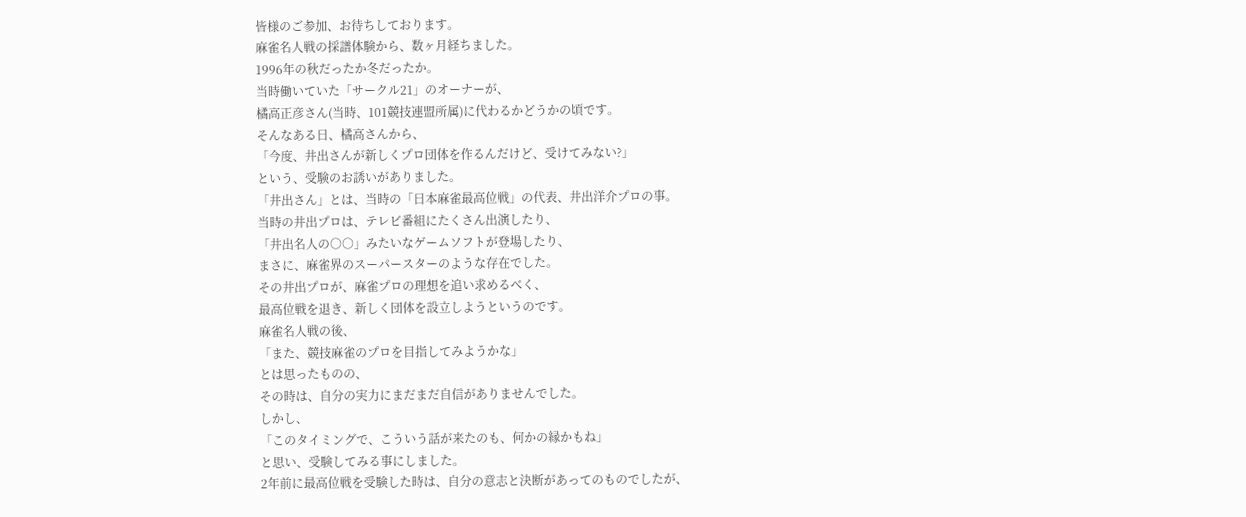皆様のご参加、お待ちしております。
麻雀名人戦の採譜体験から、数ヶ月経ちました。
1996年の秋だったか冬だったか。
当時働いていた「サークル21」のオーナーが、
橘高正彦さん(当時、101競技連盟所属)に代わるかどうかの頃です。
そんなある日、橘高さんから、
「今度、井出さんが新しくプロ団体を作るんだけど、受けてみない?」
という、受験のお誘いがありました。
「井出さん」とは、当時の「日本麻雀最高位戦」の代表、井出洋介プロの事。
当時の井出プロは、テレビ番組にたくさん出演したり、
「井出名人の○○」みたいなゲームソフトが登場したり、
まさに、麻雀界のスーパースターのような存在でした。
その井出プロが、麻雀プロの理想を追い求めるべく、
最高位戦を退き、新しく団体を設立しようというのです。
麻雀名人戦の後、
「また、競技麻雀のプロを目指してみようかな」
とは思ったものの、
その時は、自分の実力にまだまだ自信がありませんでした。
しかし、
「このタイミングで、こういう話が来たのも、何かの縁かもね」
と思い、受験してみる事にしました。
2年前に最高位戦を受験した時は、自分の意志と決断があってのものでしたが、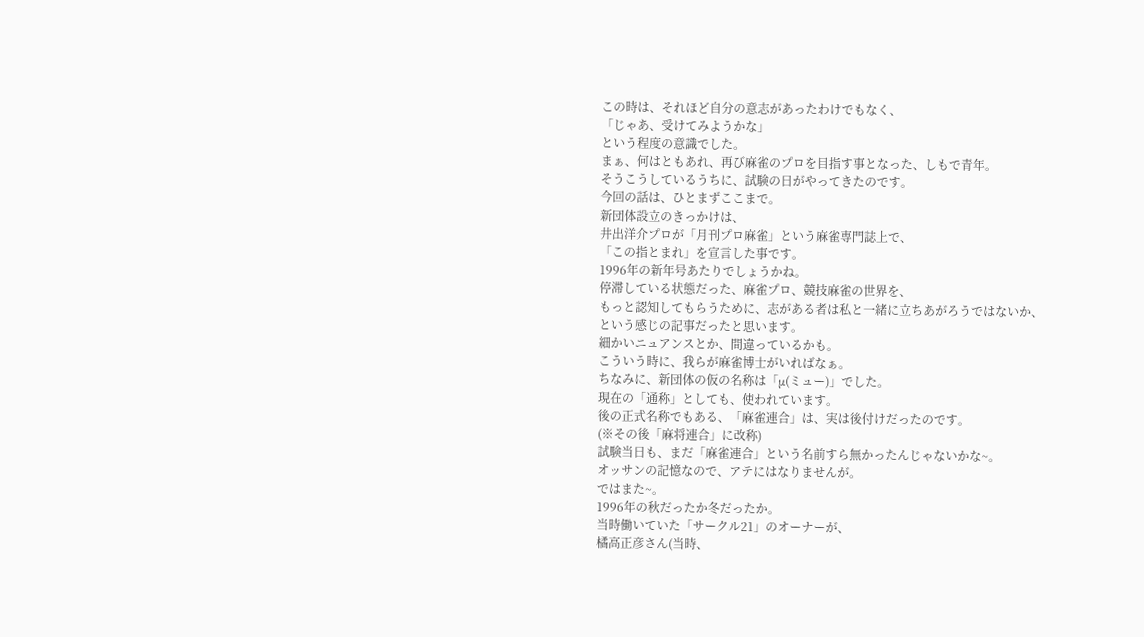この時は、それほど自分の意志があったわけでもなく、
「じゃあ、受けてみようかな」
という程度の意識でした。
まぁ、何はともあれ、再び麻雀のプロを目指す事となった、しもで青年。
そうこうしているうちに、試験の日がやってきたのです。
今回の話は、ひとまずここまで。
新団体設立のきっかけは、
井出洋介プロが「月刊プロ麻雀」という麻雀専門誌上で、
「この指とまれ」を宣言した事です。
1996年の新年号あたりでしょうかね。
停滞している状態だった、麻雀プロ、競技麻雀の世界を、
もっと認知してもらうために、志がある者は私と一緒に立ちあがろうではないか、
という感じの記事だったと思います。
細かいニュアンスとか、間違っているかも。
こういう時に、我らが麻雀博士がいればなぁ。
ちなみに、新団体の仮の名称は「μ(ミュー)」でした。
現在の「通称」としても、使われています。
後の正式名称でもある、「麻雀連合」は、実は後付けだったのです。
(※その後「麻将連合」に改称)
試験当日も、まだ「麻雀連合」という名前すら無かったんじゃないかな~。
オッサンの記憶なので、アテにはなりませんが。
ではまた~。
1996年の秋だったか冬だったか。
当時働いていた「サークル21」のオーナーが、
橘高正彦さん(当時、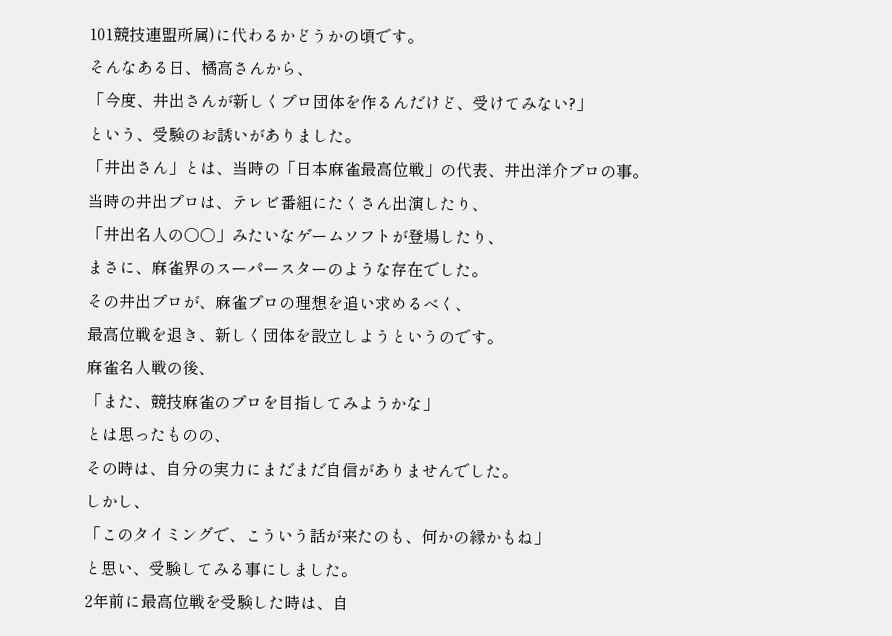101競技連盟所属)に代わるかどうかの頃です。
そんなある日、橘高さんから、
「今度、井出さんが新しくプロ団体を作るんだけど、受けてみない?」
という、受験のお誘いがありました。
「井出さん」とは、当時の「日本麻雀最高位戦」の代表、井出洋介プロの事。
当時の井出プロは、テレビ番組にたくさん出演したり、
「井出名人の○○」みたいなゲームソフトが登場したり、
まさに、麻雀界のスーパースターのような存在でした。
その井出プロが、麻雀プロの理想を追い求めるべく、
最高位戦を退き、新しく団体を設立しようというのです。
麻雀名人戦の後、
「また、競技麻雀のプロを目指してみようかな」
とは思ったものの、
その時は、自分の実力にまだまだ自信がありませんでした。
しかし、
「このタイミングで、こういう話が来たのも、何かの縁かもね」
と思い、受験してみる事にしました。
2年前に最高位戦を受験した時は、自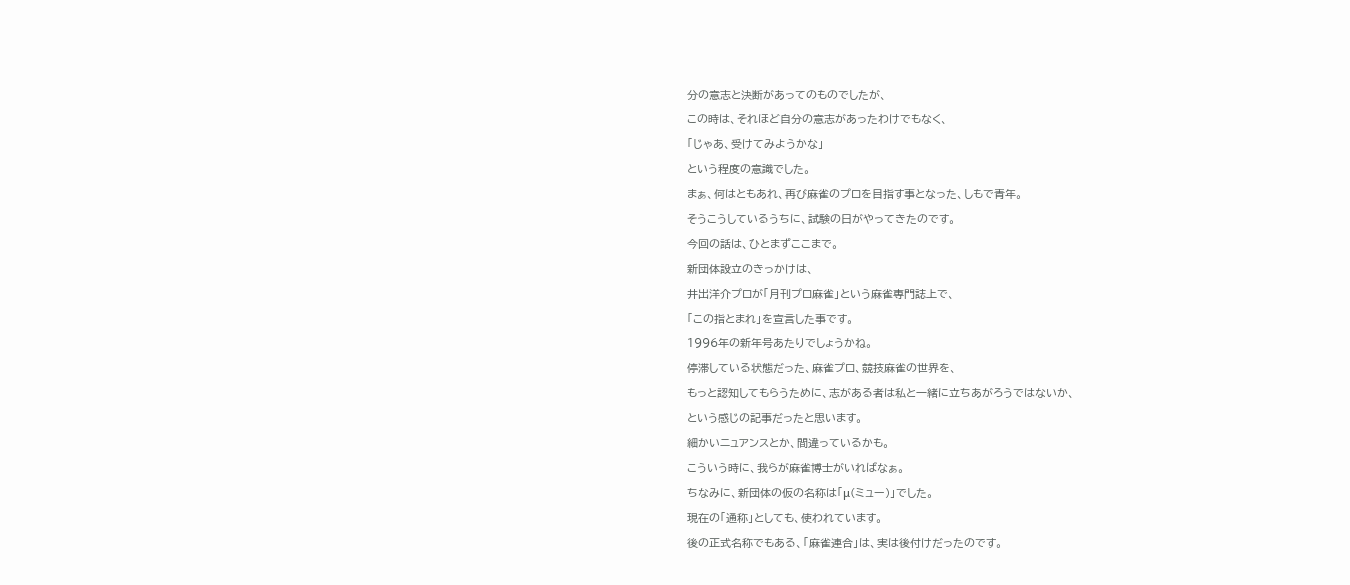分の意志と決断があってのものでしたが、
この時は、それほど自分の意志があったわけでもなく、
「じゃあ、受けてみようかな」
という程度の意識でした。
まぁ、何はともあれ、再び麻雀のプロを目指す事となった、しもで青年。
そうこうしているうちに、試験の日がやってきたのです。
今回の話は、ひとまずここまで。
新団体設立のきっかけは、
井出洋介プロが「月刊プロ麻雀」という麻雀専門誌上で、
「この指とまれ」を宣言した事です。
1996年の新年号あたりでしょうかね。
停滞している状態だった、麻雀プロ、競技麻雀の世界を、
もっと認知してもらうために、志がある者は私と一緒に立ちあがろうではないか、
という感じの記事だったと思います。
細かいニュアンスとか、間違っているかも。
こういう時に、我らが麻雀博士がいればなぁ。
ちなみに、新団体の仮の名称は「μ(ミュー)」でした。
現在の「通称」としても、使われています。
後の正式名称でもある、「麻雀連合」は、実は後付けだったのです。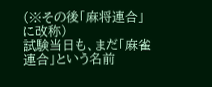(※その後「麻将連合」に改称)
試験当日も、まだ「麻雀連合」という名前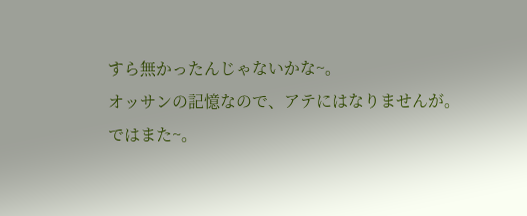すら無かったんじゃないかな~。
オッサンの記憶なので、アテにはなりませんが。
ではまた~。